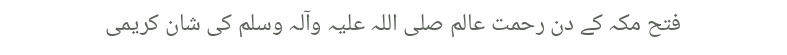فتح مکہ کے دن رحمت عالم صلی اللہ علیہ وآلہ وسلم کی شان کریمی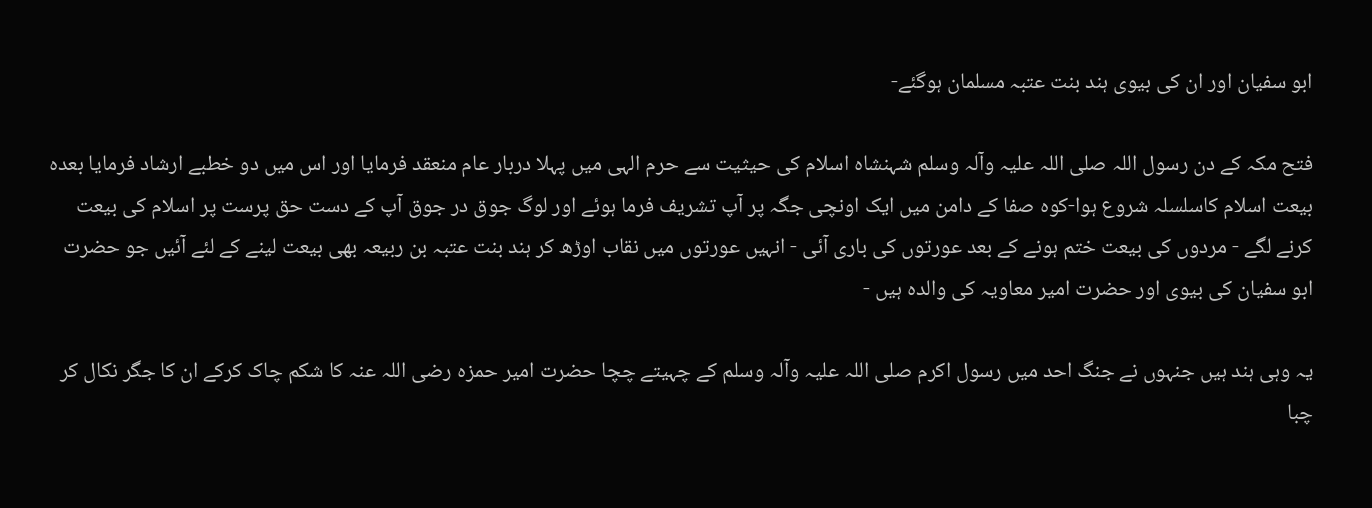ابو سفیان اور ان کی بیوی ہند بنت عتبہ مسلمان ہوگئے-

فتح مکہ کے دن رسول اللہ صلی اللہ علیہ وآلہ وسلم شہنشاہ اسلام کی حیثیت سے حرم الہی میں پہلا دربار عام منعقد فرمایا اور اس میں دو خطبے ارشاد فرمایا بعدہ بیعت اسلام کاسلسلہ شروع ہوا-کوہ صفا کے دامن میں ایک اونچی جگہ پر آپ تشریف فرما ہوئے اور لوگ جوق در جوق آپ کے دست حق پرست پر اسلام کی بیعت کرنے لگے - مردوں کی بیعت ختم ہونے کے بعد عورتوں کی باری آئی - انہیں عورتوں میں نقاب اوڑھ کر ہند بنت عتبہ بن ربیعہ بھی بیعت لینے کے لئے آئیں جو حضرت ابو سفیان کی بیوی اور حضرت امیر معاویہ کی والدہ ہیں -

یہ وہی ہند ہیں جنہوں نے جنگ احد میں رسول اکرم صلی اللہ علیہ وآلہ وسلم کے چہیتے چچا حضرت امیر حمزہ رضی اللہ عنہ کا شکم چاک کرکے ان کا جگر نکال کر چبا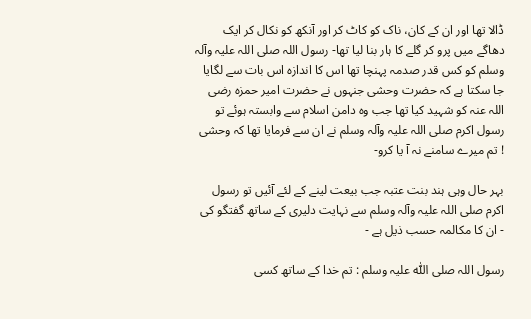ڈالا تھا اور ان کے کان، ناک کو کاٹ کر اور آنکھ کو نکال کر ایک دھاگے میں پرو کر گلے کا ہار بنا لیا تھا- رسول اللہ صلی اللہ علیہ وآلہ وسلم کو کس قدر صدمہ پہنچا تھا اس کا اندازہ اس بات سے لگایا جا سکتا ہے کہ حضرت وحشی جنہوں نے حضرت امیر حمزہ رضی اللہ عنہ کو شہید کیا تھا جب وہ دامن اسلام سے وابستہ ہوئے تو رسول اکرم صلی اللہ علیہ وآلہ وسلم نے ان سے فرمایا تھا کہ وحشی ! تم میرے سامنے نہ آ یا کرو-

بہر حال وہی ہند بنت عتبہ جب بیعت لینے کے لئے آئیں تو رسول اکرم صلی اللہ علیہ وآلہ وسلم سے نہایت دلیری کے ساتھ گفتگو کی - ان کا مکالمہ حسب ذیل ہے -

رسول اللہ صلی اللّٰہ علیہ وسلم : تم خدا کے ساتھ کسی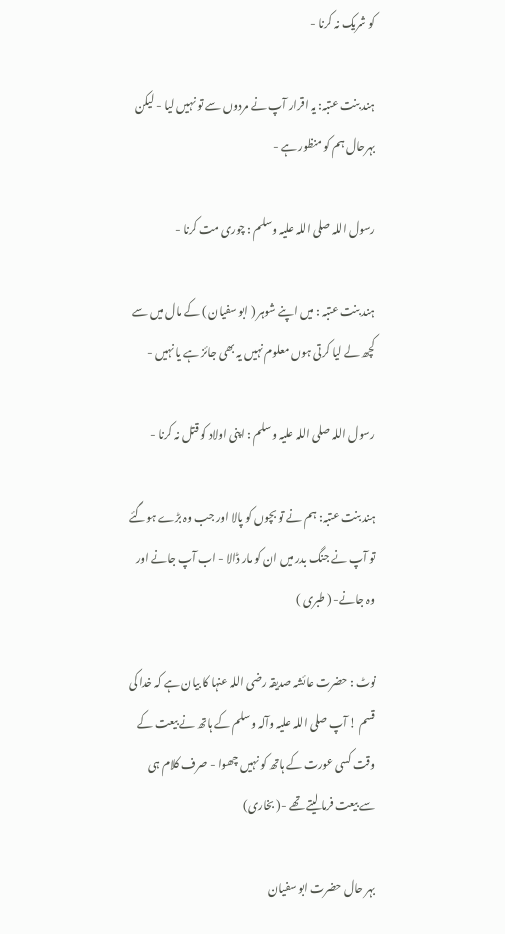کو شریک نہ کرنا -

ہند بنت عتبہ: یہ اقرار آپ نے مردوں سے تو نہیں لیا - لیکن بہرحال ہم کو منظور ہے -

رسول اللہ صلی اللہ علیہ وسلم : چوری مت کرنا -

ہند بنت عتبہ : میں اپنے شوہر ( ابو سفیان ) کے مال میں سے کچھ لے لیا کرتی ہوں معلوم نہیں یہ بھی جائز ہے یا نہیں -

رسول اللہ صلی اللہ علیہ وسلم : اپنی اولاد کو قتل نہ کرنا -

ہند بنت عتبہ: ہم نے تو بچوں کو پالا اور جب وہ بڑے ہوگئے تو آپ نے جنگ بدر میں ان کو مار ڈالا - اب آپ جانے اور وہ جانے- ( طبری )

نوٹ : حضرت عائشہ صدیقہ رضی اللہ عنہا کا بیان ہے کہ خدا کی قسم ! آپ صلی اللہ علیہ وآلہ وسلم کے ہاتھ نے بیعت کے وقت کسی عورت کے ہاتھ کو نہیں چھوا - صرف کلام ہی سے بیعت فرما لیتے تھے -( بخاری)

بہر حال حضرت ابو سفیان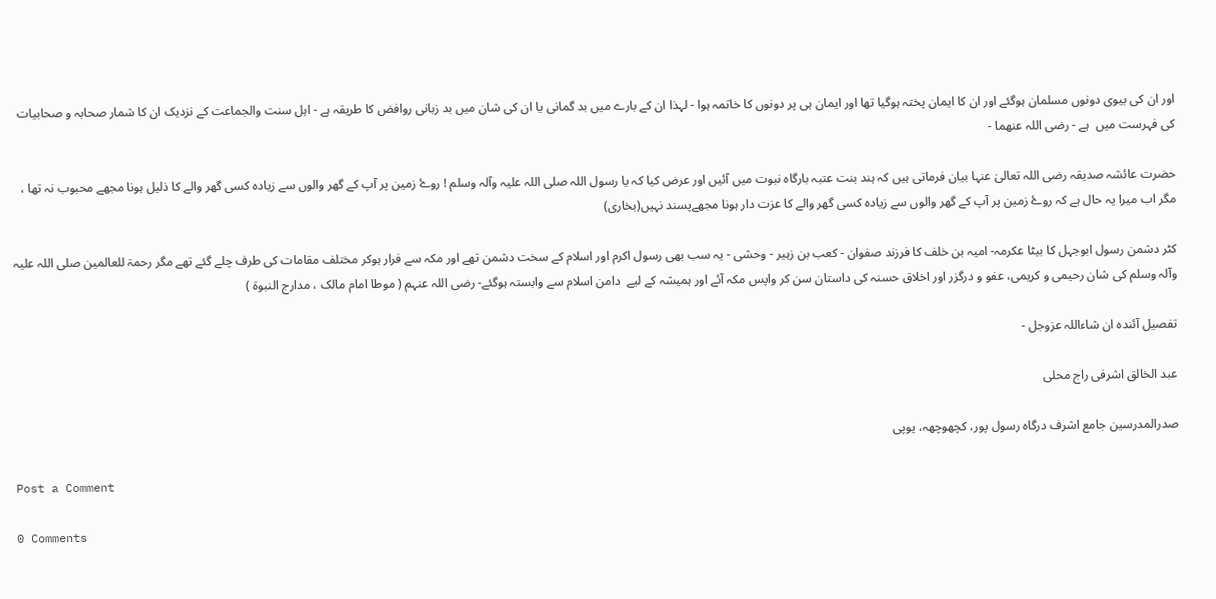اور ان کی بیوی دونوں مسلمان ہوگئے اور ان کا ایمان پختہ ہوگیا تھا اور ایمان ہی پر دونوں کا خاتمہ ہوا - لہذا ان کے بارے میں بد گمانی یا ان کی شان میں بد زبانی روافض کا طریقہ ہے - اہل سنت والجماعت کے نزدیک ان کا شمار صحابہ و صحابیات کی فہرست میں  ہے - رضی اللہ عنھما -

حضرت عائشہ صدیقہ رضی اللہ تعالیٰ عنہا بیان فرماتی ہیں کہ ہند بنت عتبہ بارگاہ نبوت میں آئیں اور عرض کیا کہ یا رسول اللہ صلی اللہ علیہ وآلہ وسلم ! روۓ زمین پر آپ کے گھر والوں سے زیادہ کسی گھر والے کا ذلیل ہونا مجھے محبوب نہ تھا ، مگر اب میرا یہ حال ہے کہ روۓ زمین پر آپ کے گھر والوں سے زیادہ کسی گھر والے کا عزت دار ہونا مجھےپسند نہیں(بخاری)

کٹر دشمن رسول ابوجہل کا بیٹا عکرمہ- امیہ بن خلف کا فرزند صفوان - کعب بن زہیر - وحشی - یہ سب بھی رسول اکرم اور اسلام کے سخت دشمن تھے اور مکہ سے فرار ہوکر مختلف مقامات کی طرف چلے گئے تھے مگر رحمۃ للعالمین صلی اللہ علیہ وآلہ وسلم کی شان رحیمی و کریمی، عفو و درگزر اور اخلاق حسنہ کی داستان سن کر واپس مکہ آئے اور ہمیشہ کے لیے  دامن اسلام سے وابستہ ہوگئے- رضی اللہ عنہم ( موطا امام مالک ، مدارج النبوۃ )

تفصیل آئندہ ان شاءاللہ عزوجل -

عبد الخالق اشرفی راج محلی

صدرالمدرسین جامع اشرف درگاہ رسول پور، کچھوچھہ، یوپی

Post a Comment

0 Comments